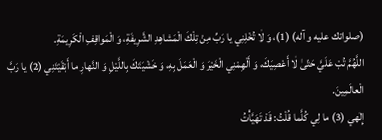(صلواتك عليه و آله) (1)، وَ لٰا تُخْلِنِي يا رَبِّ مِنْ تِلْكَ الْمَشاهِدِ الشَّرِيفَةِ، وَ الْمَواقِفِ الْكَرِيمَةِ.
اللَّهُمَّ تُبْ عَلَيَّ حَتّىٰ لٰا أَعْصِيَكَ، وَ أَلْهِمْنِي الْخَيْرَ وَ الْعَمَلَ بِهِ، وَ خَشْيَتَكَ بِاللَّيْلِ وَ النَّهارِ ما أَبْقَيْتَنِي (2) يا رَبَّ الْعالَمِينَ.
إِلٰهي (3) ما لِي كُلَّما قُلْتُ: قَدْ تَهَيَّأْتُ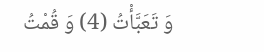وَ تَعَبَّأْتُ (4) وَ قُمْتُ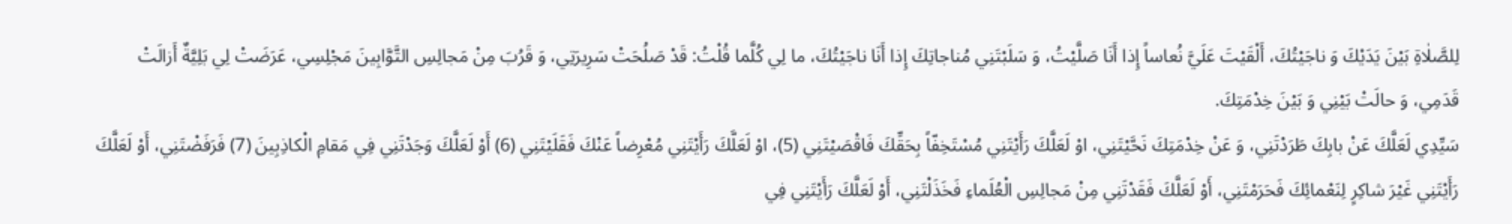لِلصَّلٰاةِ بَيْنَ يَدَيْكَ وَ ناجَيْتُكَ، أَلْقَيْتَ عَلَيَّ نُعاساً إِذا أَنَا صَلَّيْتُ، وَ سَلَبْتَنِي مُناجاتِكَ إِذا أَنَا ناجَيْتُكَ، ما لِي كُلَّما قُلْتُ: قَدْ صَلُحَتْ سَرِيرَتِي، وَ قَرُبَ مِنْ مَجالِسِ التَّوَّابِينَ مَجْلِسِي، عَرَضَتْ لِي بَلِيَّةٌ أَزالَتْ قَدَمِي، وَ حالَتْ بَيْنِي وَ بَيْنَ خِدْمَتِكَ.
سَيِّدِي لَعَلَّكَ عَنْ بابِكَ طَرَدْتَنِي، وَ عَنْ خِدْمَتِكَ نَحَّيْتَنِي، اوْ لَعَلَّكَ رَأَيْتَنِي مُسْتَخِفّاً بِحَقِّكَ فَاقْصَيْتَنِي (5)، اوْ لَعَلَّكَ رَأَيْتَنِي مُعْرِضاً عَنْكَ فَقَلَيْتَنِي (6) أَوْ لَعَلَّكَ وَجَدْتَنِي فِي مَقامِ الْكاذِبِينَ (7) فَرَفَضْتَنِي، أَوْ لَعَلَّكَ رَأَيْتَنِي غَيْرَ شاكِرٍ لِنَعْمائِكَ فَحَرَمْتَنِي، أَوْ لَعَلَّكَ فَقَدْتَنِي مِنْ مَجالِسِ الْعُلَماءِ فَخَذَلْتَنِي، أَوْ لَعَلَّكَ رَأَيْتَنِي فِي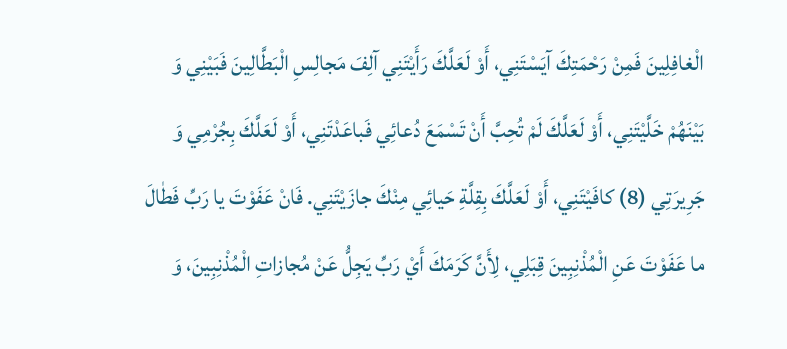الْغافِلِينَ فَمِنْ رَحْمَتِكَ آيَسْتَنِي، أَوْ لَعَلَّكَ رَأَيْتَنِي آلِفَ مَجالِسِ الْبَطَّالِينَ فَبَيْنِي وَ بَيْنَهُمْ خَلَّيْتَنِي، أَوْ لَعَلَّكَ لَمْ تُحِبَّ أَنْ تَسْمَعَ دُعائِي فَباعَدْتَنِي، أَوْ لَعَلَّكَ بِجُرْمِي وَ جَرِيرَتِي (8) كافَيْتَنِي، أَوْ لَعَلَّكَ بِقِلَّةِ حَيائِي مِنْكَ جازَيْتَنِي. فَانْ عَفَوْتَ يا رَبِّ فَطٰالَ ما عَفَوْتَ عَنِ الْمُذْنِبِينَ قِبَلِي، لِأَنَّ كَرَمَكَ أَيْ رَبِّ يَجِلُّ عَنْ مُجازاتِ الْمُذْنِبِينَ، وَ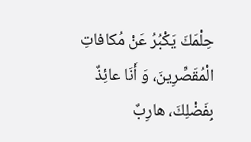حِلْمَكَ يَكْبُرُ عَنْ مُكافاتِ الْمُقَصِّرِينَ، وَ أَنَا عائِذٌ بِفَضْلِكَ، هارِبٌ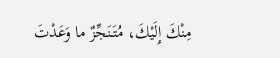مِنْكَ إِلَيْكَ، مُتَنَجِّزٌ ما وَعَدْتَ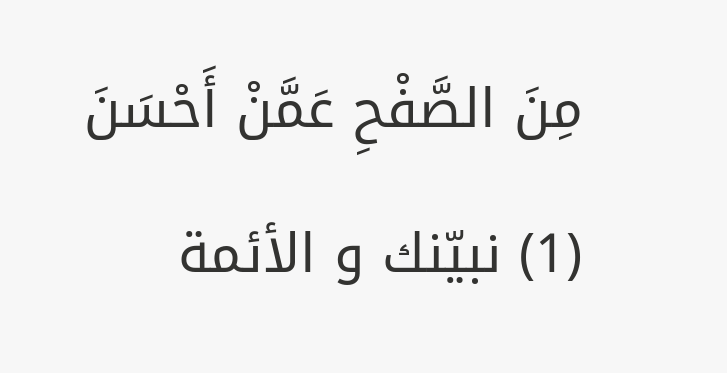مِنَ الصَّفْحِ عَمَّنْ أَحْسَنَ
(1) نبيّنك و الأئمة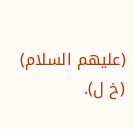(عليهم السلام) (خ ل).